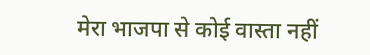मेरा भाजपा से कोई वास्ता नहीं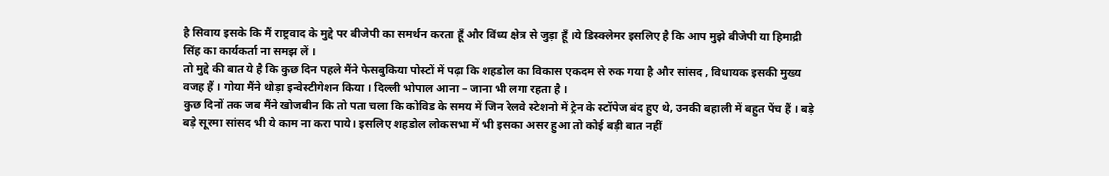है सिवाय इसके कि मैं राष्ट्रवाद के मुद्दे पर बीजेपी का समर्थन करता हूँ और विंध्य क्षेत्र से जुड़ा हूँ ।ये डिस्क्लेमर इसलिए है कि आप मुझे बीजेपी या हिमाद्री सिंह का कार्यकर्ता ना समझ लें ।
तो मुद्दे की बात ये है कि कुछ दिन पहले मैंने फेसबुकिया पोस्टों में पढ़ा कि शहडोल का विकास एकदम से रुक गया है और सांसद , विधायक इसकी मुख्य वजह हैं । गोया मैंने थोड़ा इन्वेस्टीगेशन किया । दिल्ली भोपाल आना – जाना भी लगा रहता है ।
कुछ दिनों तक जब मैंने खोजबीन कि तो पता चला कि कोविड के समय में जिन रेलवे स्टेशनो में ट्रेन के स्टॉपेज बंद हुए थे, उनकी बहाली में बहुत पेंच हैं । बड़े बड़े सूरमा सांसद भी ये काम ना करा पाये। इसलिए शहडोल लोकसभा में भी इसका असर हुआ तो कोई बड़ी बात नहीं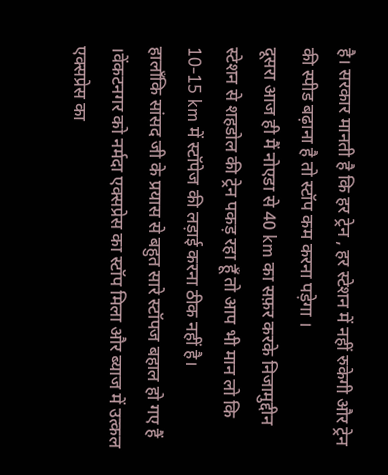है। सरकार मानती है कि हर ट्रेन , हर स्टेशन में नहीं रुकेगी और ट्रेन की स्पीड बढ़ाना है तो स्टॉप कम करना पड़ेगा ।
दूसरा आज ही मैं नोएडा से 40 km का सफ़र करके निजामुद्दीन स्टेशन से शहडोल की ट्रेन पकड़ रहा हूँ तो आप भी मान लो कि 10-15 km में स्टॉपेज की लड़ाई करना ठीक नहीं है।
हालाँकि सांसद जी के प्रयास से बहुत सारे स्टॉपज बहाल हो गए हैं ।वेंकटनगर को नर्मदा एक्सप्रेस का स्टॉप मिला और ब्याज में उत्कल एक्सप्रेस का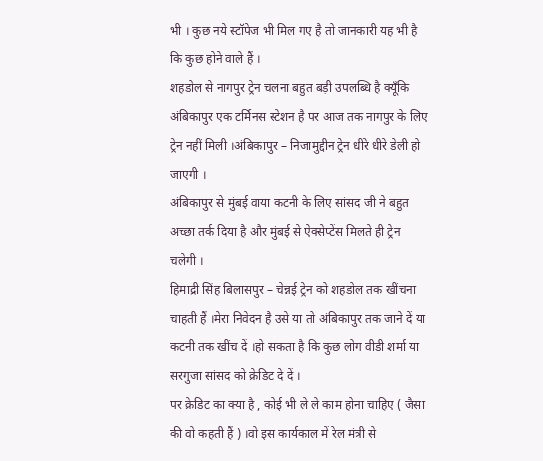भी । कुछ नये स्टॉपेज भी मिल गए है तो जानकारी यह भी है कि कुछ होने वाले हैं ।
शहडोल से नागपुर ट्रेन चलना बहुत बड़ी उपलब्धि है क्यूँकि अंबिकापुर एक टर्मिनस स्टेशन है पर आज तक नागपुर के लिए ट्रेन नहीं मिली ।अंबिकापुर – निजामुद्दीन ट्रेन धीरे धीरे डेली हो जाएगी ।
अंबिकापुर से मुंबई वाया कटनी के लिए सांसद जी ने बहुत अच्छा तर्क दिया है और मुंबई से ऐक्सेप्टेंस मिलते ही ट्रेन चलेगी ।
हिमाद्री सिंह बिलासपुर – चेन्नई ट्रेन को शहडोल तक खींचना चाहती हैं ।मेरा निवेदन है उसे या तो अंबिकापुर तक जाने दें या कटनी तक खींच दें ।हो सकता है कि कुछ लोग वीडी शर्मा या सरगुजा सांसद को क्रेडिट दे दें ।
पर क्रेडिट का क्या है , कोई भी ले ले काम होना चाहिए ( जैसा की वो कहती हैं ) ।वो इस कार्यकाल में रेल मंत्री से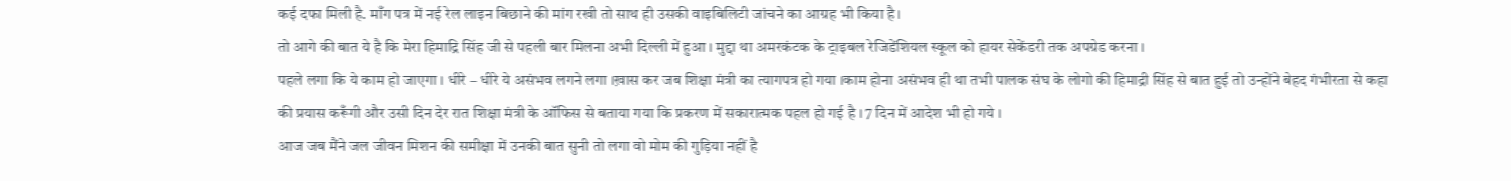कई दफा मिली है. माँग पत्र में नई रेल लाइन बिछाने की मांग रखी तो साथ ही उसकी वाइबिलिटी जांचने का आग्रह भी किया है।
तो आगे की बात ये है कि मेरा हिमाद्रि सिंह जी से पहली बार मिलना अभी दिल्ली में हुआ । मुद्दा था अमरकंटक के ट्राइबल रेजिडेंशियल स्कूल को हायर सेकेंडरी तक अपग्रेड करना ।
पहले लगा कि ये काम हो जाएगा । धीरे – धीरे ये असंभव लगने लगा ।ख़ास कर जब शिक्षा मंत्री का त्यागपत्र हो गया ।काम होना असंभव ही था तभी पालक संघ के लोगो की हिमाद्री सिंह से बात हुई तो उन्होंने बेहद गंभीरता से कहा की प्रयास करूँगी और उसी दिन देर रात शिक्षा मंत्री के ऑफिस से बताया गया कि प्रकरण में सकारात्मक पहल हो गई है । 7 दिन में आदेश भी हो गये ।
आज जब मैंने जल जीवन मिशन की समीक्षा में उनकी बात सुनी तो लगा वो मोम की गुड़िया नहीं है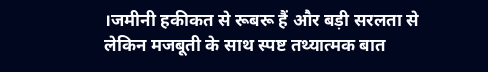।जमीनी हकीकत से रूबरू हैं और बड़ी सरलता से लेकिन मजबूती के साथ स्पष्ट तथ्यात्मक बात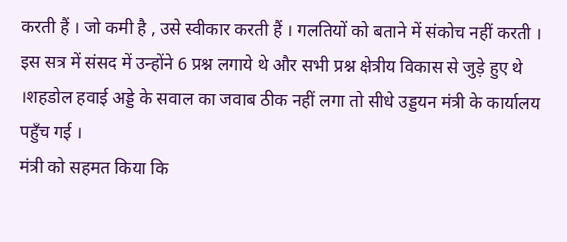करती हैं । जो कमी है , उसे स्वीकार करती हैं । गलतियों को बताने में संकोच नहीं करती ।
इस सत्र में संसद में उन्होंने 6 प्रश्न लगाये थे और सभी प्रश्न क्षेत्रीय विकास से जुड़े हुए थे ।शहडोल हवाई अड्डे के सवाल का जवाब ठीक नहीं लगा तो सीधे उड्डयन मंत्री के कार्यालय पहुँच गई ।
मंत्री को सहमत किया कि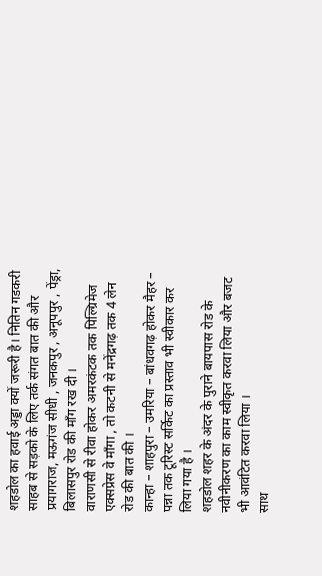शहडोल का हवाई अड्डा क्यों जरूरी है। नितिन गडकरी साहब से सड़को के लिए तर्क संगत बात की और प्रयागराज, मऊगंज सीधी , जनकपुर , अनूपपुर , पेंड्रा, बिलासपुर रोड की माँग रख दी ।
वाराणसी से रीवा होकर अमरकंटक तक पिल्ग्रिमेज एक्सप्रेस वे माँगा , तो कटनी से मनेंद्रगढ़ तक 4 लेन रोड की बात की ।
कान्हा – शाहपुरा – उमरिया – बांधवगढ़ होकर मैहर – पन्ना तक टूरिस्ट सर्किट का प्रस्ताव भी स्वीकार कर लिया गया है ।
शहडोल शहर के अंदर के पुराने बायपास रोड के नवीनीकरण का काम स्वीकृत करवा लिया और बजट भी आवंटित करवा लिया ।
साथ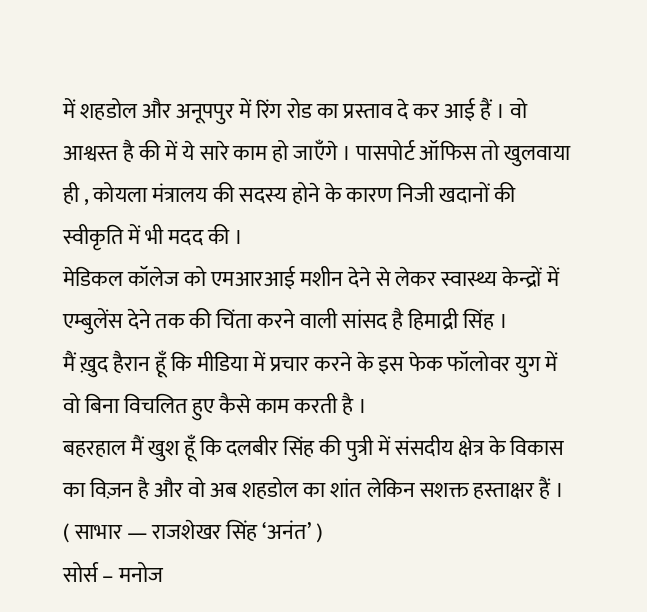में शहडोल और अनूपपुर में रिंग रोड का प्रस्ताव दे कर आई हैं । वो आश्वस्त है की में ये सारे काम हो जाएँगे । पासपोर्ट ऑफिस तो खुलवाया ही , कोयला मंत्रालय की सदस्य होने के कारण निजी खदानों की स्वीकृति में भी मदद की ।
मेडिकल कॉलेज को एमआरआई मशीन देने से लेकर स्वास्थ्य केन्द्रों में एम्बुलेंस देने तक की चिंता करने वाली सांसद है हिमाद्री सिंह ।
मैं ख़ुद हैरान हूँ कि मीडिया में प्रचार करने के इस फेक फॉलोवर युग में वो बिना विचलित हुए कैसे काम करती है ।
बहरहाल मैं खुश हूँ कि दलबीर सिंह की पुत्री में संसदीय क्षेत्र के विकास का विज़न है और वो अब शहडोल का शांत लेकिन सशक्त हस्ताक्षर हैं ।
( साभार — राजशेखर सिंह ‘अनंत’ )
सोर्स – मनोज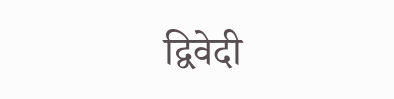द्विवेदी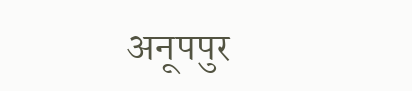अनूपपुर